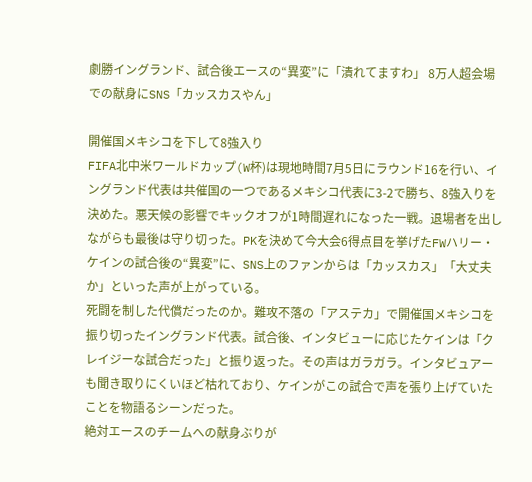劇勝イングランド、試合後エースの“異変”に「潰れてますわ」 8万人超会場での献身にSNS「カッスカスやん」

開催国メキシコを下して8強入り
FIFA北中米ワールドカップ(W杯)は現地時間7月5日にラウンド16を行い、イングランド代表は共催国の一つであるメキシコ代表に3-2で勝ち、8強入りを決めた。悪天候の影響でキックオフが1時間遅れになった一戦。退場者を出しながらも最後は守り切った。PKを決めて今大会6得点目を挙げたFWハリー・ケインの試合後の“異変”に、SNS上のファンからは「カッスカス」「大丈夫か」といった声が上がっている。
死闘を制した代償だったのか。難攻不落の「アステカ」で開催国メキシコを振り切ったイングランド代表。試合後、インタビューに応じたケインは「クレイジーな試合だった」と振り返った。その声はガラガラ。インタビュアーも聞き取りにくいほど枯れており、ケインがこの試合で声を張り上げていたことを物語るシーンだった。
絶対エースのチームへの献身ぶりが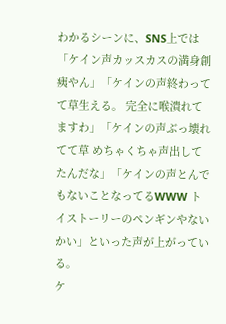わかるシーンに、SNS上では「ケイン声カッスカスの満身創痍やん」「ケインの声終わってて草生える。 完全に喉潰れてますわ」「ケインの声ぶっ壊れてて草 めちゃくちゃ声出してたんだな」「ケインの声とんでもないことなってるWWW トイストーリーのペンギンやないかい」といった声が上がっている。
ケ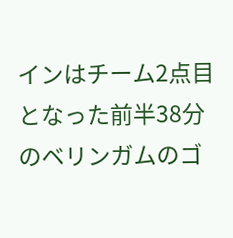インはチーム2点目となった前半38分のベリンガムのゴ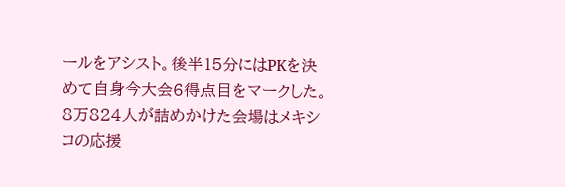ールをアシスト。後半15分にはPKを決めて自身今大会6得点目をマークした。8万824人が詰めかけた会場はメキシコの応援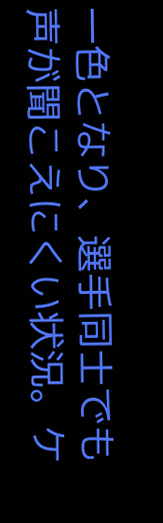一色となり、選手同士でも声が聞こえにくい状況。ケ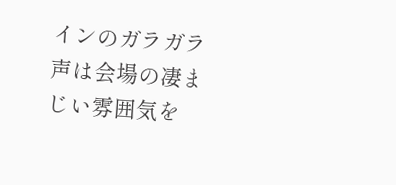インのガラガラ声は会場の凄まじい雰囲気を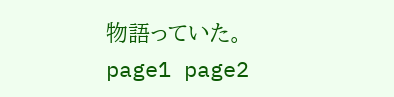物語っていた。
page1 page2